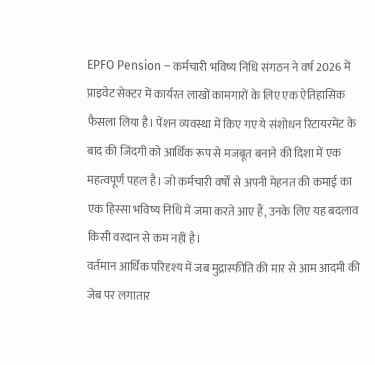EPFO Pension – कर्मचारी भविष्य निधि संगठन ने वर्ष 2026 में प्राइवेट सेक्टर में कार्यरत लाखों कामगारों के लिए एक ऐतिहासिक फैसला लिया है। पेंशन व्यवस्था में किए गए ये संशोधन रिटायरमेंट के बाद की जिंदगी को आर्थिक रूप से मजबूत बनाने की दिशा में एक महत्वपूर्ण पहल है। जो कर्मचारी वर्षों से अपनी मेहनत की कमाई का एक हिस्सा भविष्य निधि में जमा करते आए हैं, उनके लिए यह बदलाव किसी वरदान से कम नहीं है।
वर्तमान आर्थिक परिदृश्य में जब मुद्रास्फीति की मार से आम आदमी की जेब पर लगातार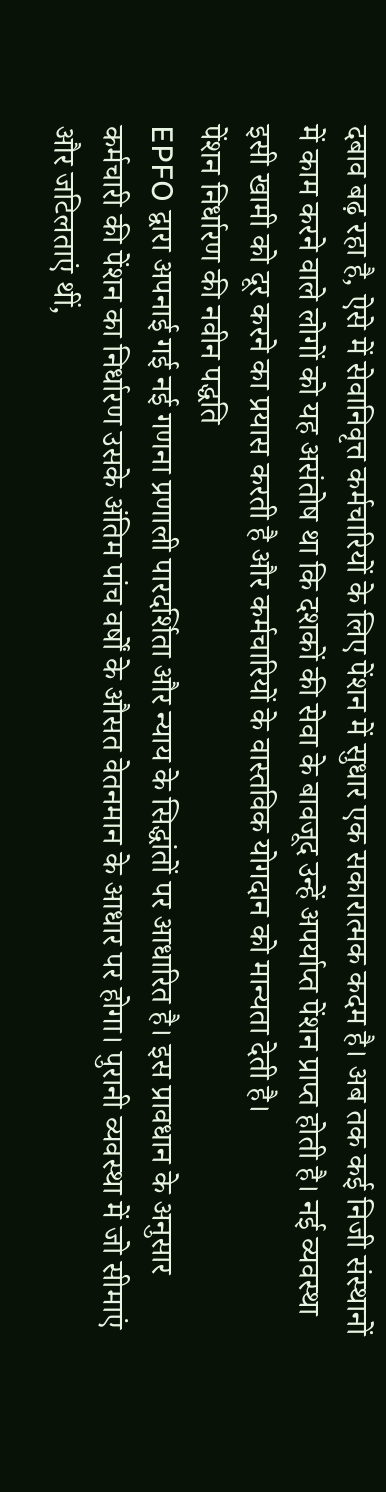दबाव बढ़ रहा है, ऐसे में सेवानिवृत्त कर्मचारियों के लिए पेंशन में सुधार एक सकारात्मक कदम है। अब तक कई निजी संस्थानों में काम करने वाले लोगों को यह असंतोष था कि दशकों की सेवा के बावजूद उन्हें अपर्याप्त पेंशन प्राप्त होती है। नई व्यवस्था इसी खामी को दूर करने का प्रयास करती है और कर्मचारियों के वास्तविक योगदान को मान्यता देती है।
पेंशन निर्धारण की नवीन पद्धति
EPFO द्वारा अपनाई गई नई गणना प्रणाली पारदर्शिता और न्याय के सिद्धांतों पर आधारित है। इस प्रावधान के अनुसार कर्मचारी की पेंशन का निर्धारण उसके अंतिम पांच वर्षों के औसत वेतनमान के आधार पर होगा। पुरानी व्यवस्था में जो सीमाएं और जटिलताएं थीं,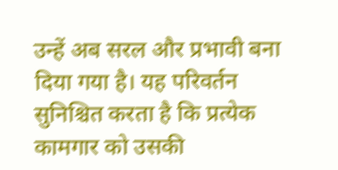उन्हें अब सरल और प्रभावी बना दिया गया है। यह परिवर्तन सुनिश्चित करता है कि प्रत्येक कामगार को उसकी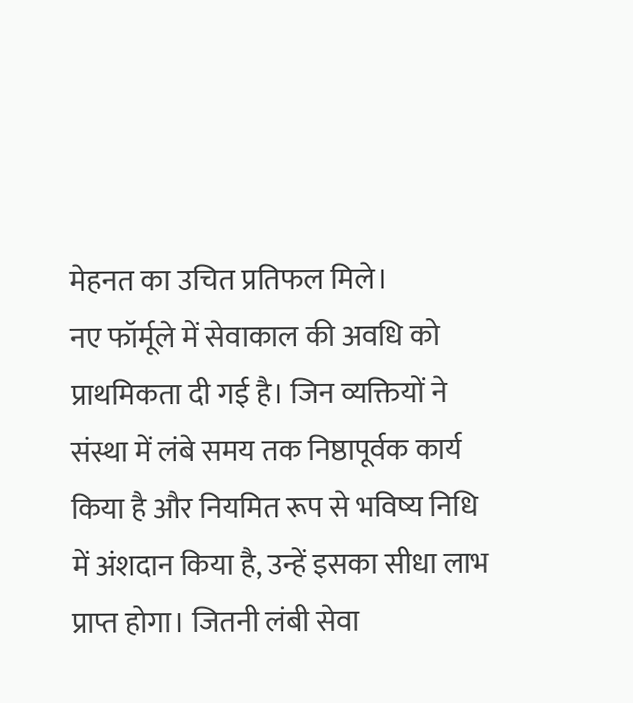मेहनत का उचित प्रतिफल मिले।
नए फॉर्मूले में सेवाकाल की अवधि को प्राथमिकता दी गई है। जिन व्यक्तियों ने संस्था में लंबे समय तक निष्ठापूर्वक कार्य किया है और नियमित रूप से भविष्य निधि में अंशदान किया है, उन्हें इसका सीधा लाभ प्राप्त होगा। जितनी लंबी सेवा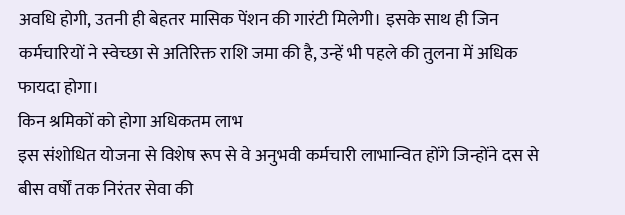अवधि होगी, उतनी ही बेहतर मासिक पेंशन की गारंटी मिलेगी। इसके साथ ही जिन कर्मचारियों ने स्वेच्छा से अतिरिक्त राशि जमा की है, उन्हें भी पहले की तुलना में अधिक फायदा होगा।
किन श्रमिकों को होगा अधिकतम लाभ
इस संशोधित योजना से विशेष रूप से वे अनुभवी कर्मचारी लाभान्वित होंगे जिन्होंने दस से बीस वर्षों तक निरंतर सेवा की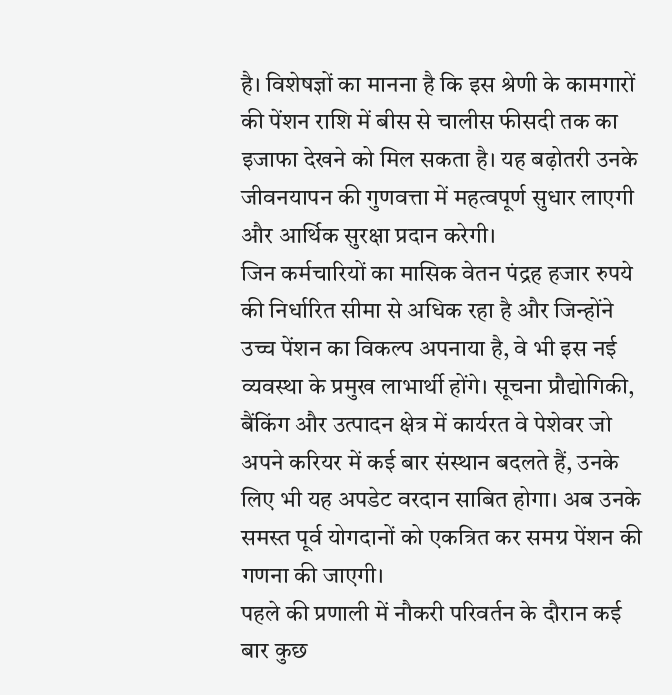है। विशेषज्ञों का मानना है कि इस श्रेणी के कामगारों की पेंशन राशि में बीस से चालीस फीसदी तक का इजाफा देखने को मिल सकता है। यह बढ़ोतरी उनके जीवनयापन की गुणवत्ता में महत्वपूर्ण सुधार लाएगी और आर्थिक सुरक्षा प्रदान करेगी।
जिन कर्मचारियों का मासिक वेतन पंद्रह हजार रुपये की निर्धारित सीमा से अधिक रहा है और जिन्होंने उच्च पेंशन का विकल्प अपनाया है, वे भी इस नई व्यवस्था के प्रमुख लाभार्थी होंगे। सूचना प्रौद्योगिकी, बैंकिंग और उत्पादन क्षेत्र में कार्यरत वे पेशेवर जो अपने करियर में कई बार संस्थान बदलते हैं, उनके लिए भी यह अपडेट वरदान साबित होगा। अब उनके समस्त पूर्व योगदानों को एकत्रित कर समग्र पेंशन की गणना की जाएगी।
पहले की प्रणाली में नौकरी परिवर्तन के दौरान कई बार कुछ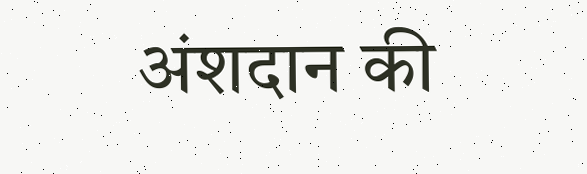अंशदान की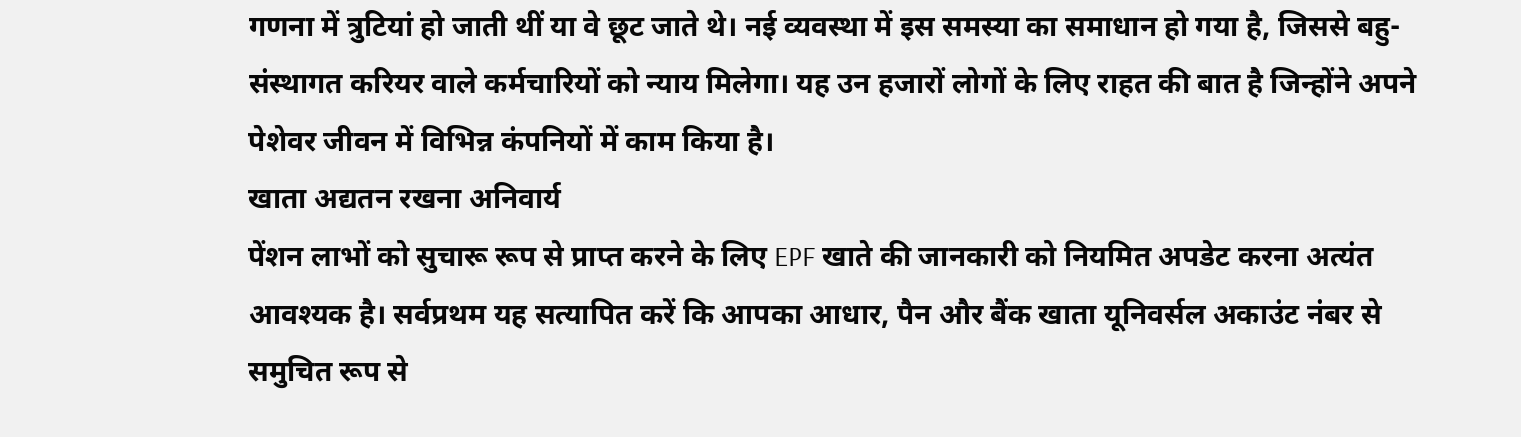गणना में त्रुटियां हो जाती थीं या वे छूट जाते थे। नई व्यवस्था में इस समस्या का समाधान हो गया है, जिससे बहु-संस्थागत करियर वाले कर्मचारियों को न्याय मिलेगा। यह उन हजारों लोगों के लिए राहत की बात है जिन्होंने अपने पेशेवर जीवन में विभिन्न कंपनियों में काम किया है।
खाता अद्यतन रखना अनिवार्य
पेंशन लाभों को सुचारू रूप से प्राप्त करने के लिए EPF खाते की जानकारी को नियमित अपडेट करना अत्यंत आवश्यक है। सर्वप्रथम यह सत्यापित करें कि आपका आधार, पैन और बैंक खाता यूनिवर्सल अकाउंट नंबर से समुचित रूप से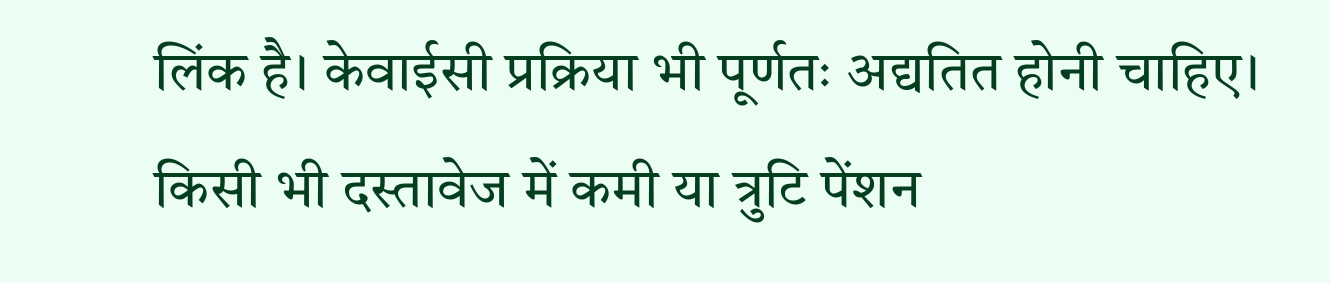लिंक है। केवाईसी प्रक्रिया भी पूर्णतः अद्यतित होनी चाहिए। किसी भी दस्तावेज में कमी या त्रुटि पेंशन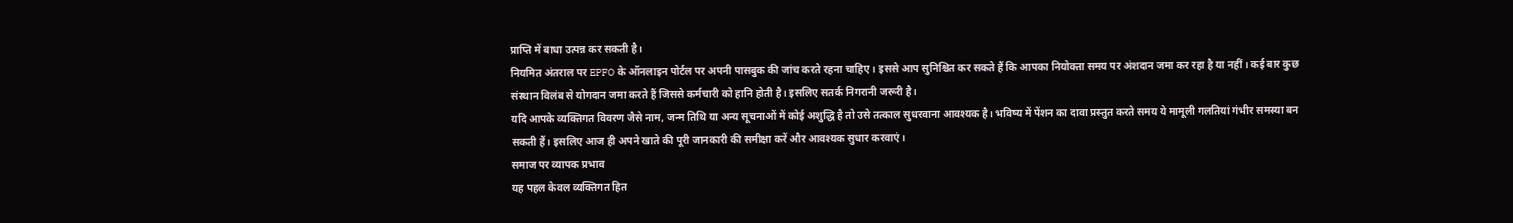प्राप्ति में बाधा उत्पन्न कर सकती है।
नियमित अंतराल पर EPFO के ऑनलाइन पोर्टल पर अपनी पासबुक की जांच करते रहना चाहिए। इससे आप सुनिश्चित कर सकते हैं कि आपका नियोक्ता समय पर अंशदान जमा कर रहा है या नहीं। कई बार कुछ संस्थान विलंब से योगदान जमा करते हैं जिससे कर्मचारी को हानि होती है। इसलिए सतर्क निगरानी जरूरी है।
यदि आपके व्यक्तिगत विवरण जैसे नाम, जन्म तिथि या अन्य सूचनाओं में कोई अशुद्धि है तो उसे तत्काल सुधरवाना आवश्यक है। भविष्य में पेंशन का दावा प्रस्तुत करते समय ये मामूली गलतियां गंभीर समस्या बन सकती हैं। इसलिए आज ही अपने खाते की पूरी जानकारी की समीक्षा करें और आवश्यक सुधार करवाएं।
समाज पर व्यापक प्रभाव
यह पहल केवल व्यक्तिगत हित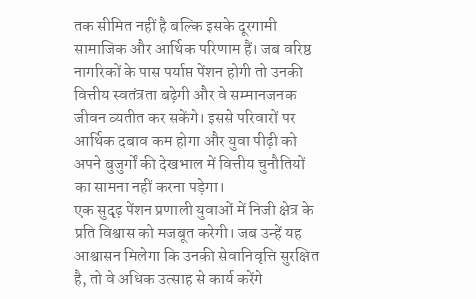तक सीमित नहीं है बल्कि इसके दूरगामी सामाजिक और आर्थिक परिणाम हैं। जब वरिष्ठ नागरिकों के पास पर्याप्त पेंशन होगी तो उनकी वित्तीय स्वतंत्रता बढ़ेगी और वे सम्मानजनक जीवन व्यतीत कर सकेंगे। इससे परिवारों पर आर्थिक दबाव कम होगा और युवा पीढ़ी को अपने बुजुर्गों की देखभाल में वित्तीय चुनौतियों का सामना नहीं करना पड़ेगा।
एक सुदृढ़ पेंशन प्रणाली युवाओं में निजी क्षेत्र के प्रति विश्वास को मजबूत करेगी। जब उन्हें यह आश्वासन मिलेगा कि उनकी सेवानिवृत्ति सुरक्षित है, तो वे अधिक उत्साह से कार्य करेंगे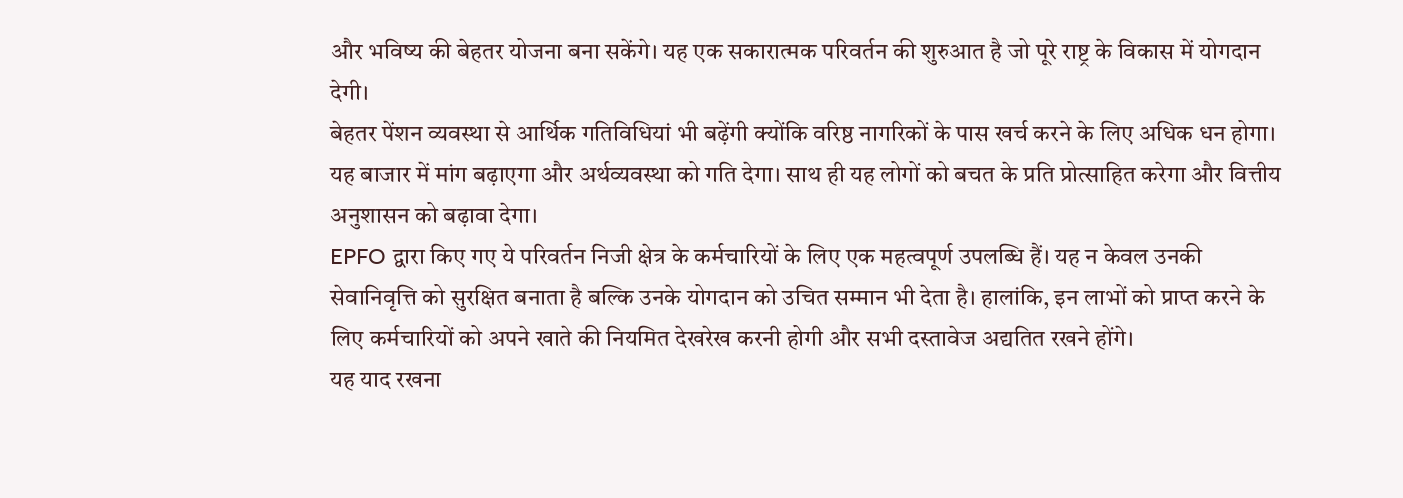और भविष्य की बेहतर योजना बना सकेंगे। यह एक सकारात्मक परिवर्तन की शुरुआत है जो पूरे राष्ट्र के विकास में योगदान देगी।
बेहतर पेंशन व्यवस्था से आर्थिक गतिविधियां भी बढ़ेंगी क्योंकि वरिष्ठ नागरिकों के पास खर्च करने के लिए अधिक धन होगा। यह बाजार में मांग बढ़ाएगा और अर्थव्यवस्था को गति देगा। साथ ही यह लोगों को बचत के प्रति प्रोत्साहित करेगा और वित्तीय अनुशासन को बढ़ावा देगा।
EPFO द्वारा किए गए ये परिवर्तन निजी क्षेत्र के कर्मचारियों के लिए एक महत्वपूर्ण उपलब्धि हैं। यह न केवल उनकी सेवानिवृत्ति को सुरक्षित बनाता है बल्कि उनके योगदान को उचित सम्मान भी देता है। हालांकि, इन लाभों को प्राप्त करने के लिए कर्मचारियों को अपने खाते की नियमित देखरेख करनी होगी और सभी दस्तावेज अद्यतित रखने होंगे।
यह याद रखना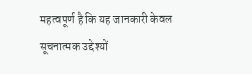महत्वपूर्ण है कि यह जानकारी केवल सूचनात्मक उद्देश्यों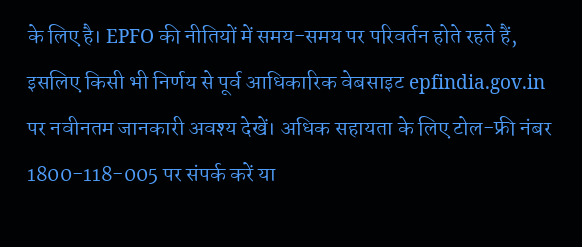के लिए है। EPFO की नीतियों में समय-समय पर परिवर्तन होते रहते हैं, इसलिए किसी भी निर्णय से पूर्व आधिकारिक वेबसाइट epfindia.gov.in पर नवीनतम जानकारी अवश्य देखें। अधिक सहायता के लिए टोल-फ्री नंबर 1800-118-005 पर संपर्क करें या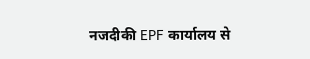नजदीकी EPF कार्यालय से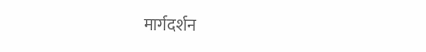मार्गदर्शन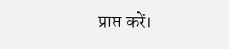प्राप्त करें।